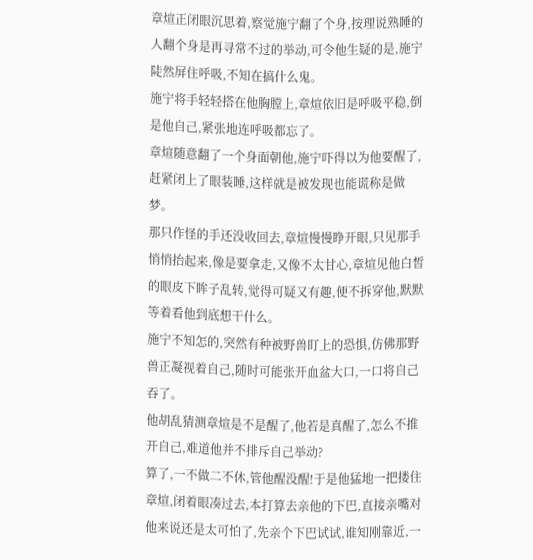章煊正闭眼沉思着,察觉施宁翻了个身,按理说熟睡的人翻个身是再寻常不过的举动,可令他生疑的是,施宁陡然屏住呼吸,不知在搞什么鬼。
施宁将手轻轻搭在他胸膛上,章煊依旧是呼吸平稳,倒是他自己,紧张地连呼吸都忘了。
章煊随意翻了一个身面朝他,施宁吓得以为他要醒了,赶紧闭上了眼装睡,这样就是被发现也能谎称是做梦。
那只作怪的手还没收回去,章煊慢慢睁开眼,只见那手悄悄抬起来,像是要拿走,又像不太甘心,章煊见他白皙的眼皮下眸子乱转,觉得可疑又有趣,便不拆穿他,默默等着看他到底想干什么。
施宁不知怎的,突然有种被野兽盯上的恐惧,仿佛那野兽正凝视着自己,随时可能张开血盆大口,一口将自己吞了。
他胡乱猜测章煊是不是醒了,他若是真醒了,怎么不推开自己,难道他并不排斥自己举动?
算了,一不做二不休,管他醒没醒!于是他猛地一把搂住章煊,闭着眼凑过去,本打算去亲他的下巴,直接亲嘴对他来说还是太可怕了,先亲个下巴试试,谁知刚靠近,一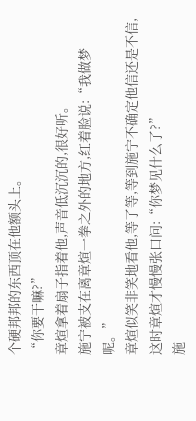个硬邦邦的东西顶在他额头上。
“你要干嘛?”
章煊拿着扇子指着他,声音低沉沉的,很好听。
施宁被支在离章煊一拳之外的地方,红着脸说:“我做梦呢。”
章煊似笑非笑地看他,等了等,等到施宁不确定他信还是不信,这时章煊才慢慢张口问:“你梦见什么了?”
施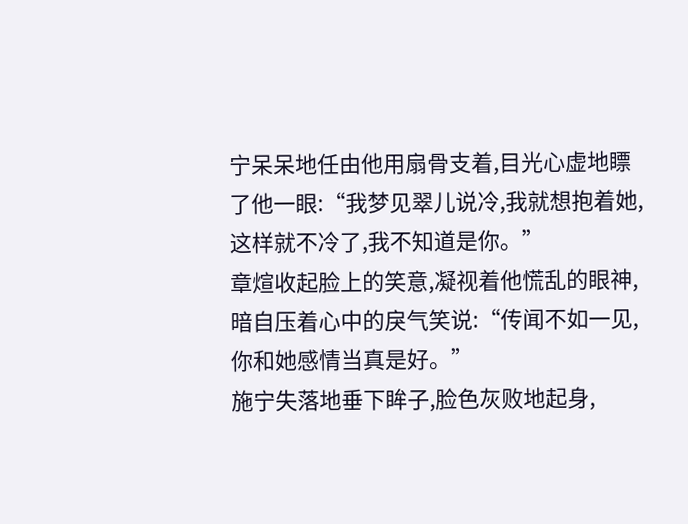宁呆呆地任由他用扇骨支着,目光心虚地瞟了他一眼:“我梦见翠儿说冷,我就想抱着她,这样就不冷了,我不知道是你。”
章煊收起脸上的笑意,凝视着他慌乱的眼神,暗自压着心中的戾气笑说:“传闻不如一见,你和她感情当真是好。”
施宁失落地垂下眸子,脸色灰败地起身,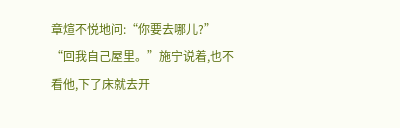章煊不悦地问:“你要去哪儿?”
“回我自己屋里。”施宁说着,也不看他,下了床就去开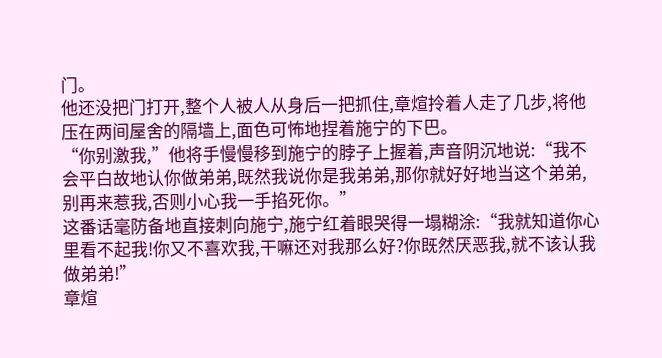门。
他还没把门打开,整个人被人从身后一把抓住,章煊拎着人走了几步,将他压在两间屋舍的隔墙上,面色可怖地捏着施宁的下巴。
“你别激我,”他将手慢慢移到施宁的脖子上握着,声音阴沉地说:“我不会平白故地认你做弟弟,既然我说你是我弟弟,那你就好好地当这个弟弟,别再来惹我,否则小心我一手掐死你。”
这番话毫防备地直接刺向施宁,施宁红着眼哭得一塌糊涂:“我就知道你心里看不起我!你又不喜欢我,干嘛还对我那么好?你既然厌恶我,就不该认我做弟弟!”
章煊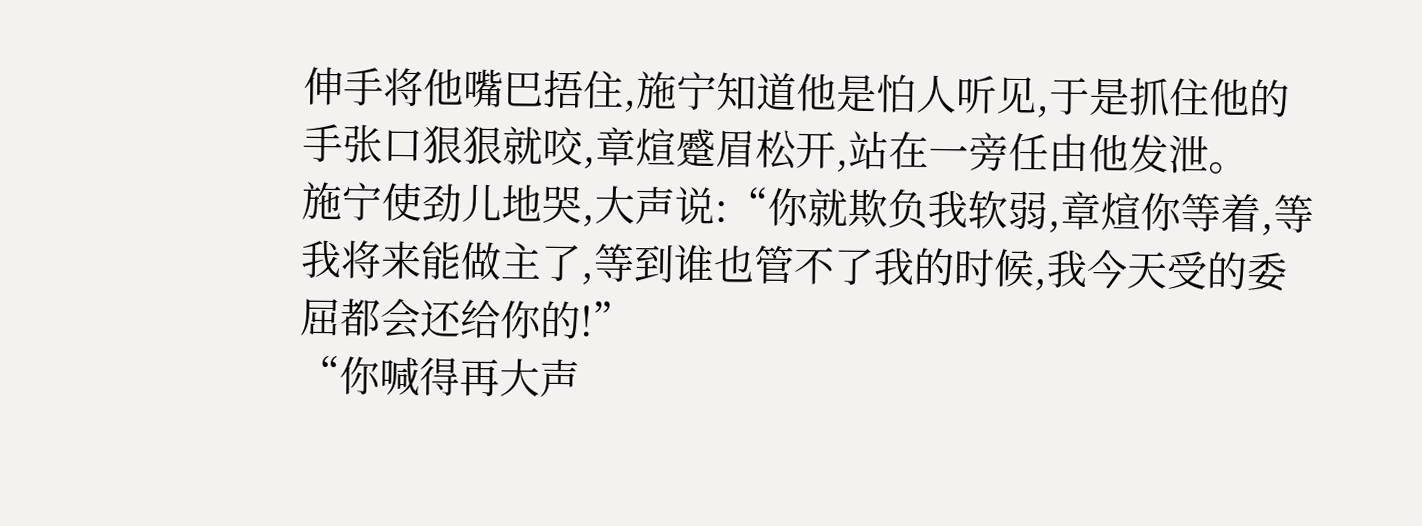伸手将他嘴巴捂住,施宁知道他是怕人听见,于是抓住他的手张口狠狠就咬,章煊蹙眉松开,站在一旁任由他发泄。
施宁使劲儿地哭,大声说:“你就欺负我软弱,章煊你等着,等我将来能做主了,等到谁也管不了我的时候,我今天受的委屈都会还给你的!”
“你喊得再大声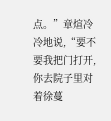点。”章煊冷冷地说,“要不要我把门打开,你去院子里对着徐蔓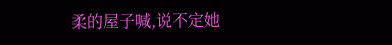柔的屋子喊,说不定她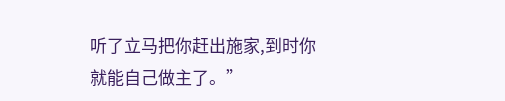听了立马把你赶出施家,到时你就能自己做主了。”